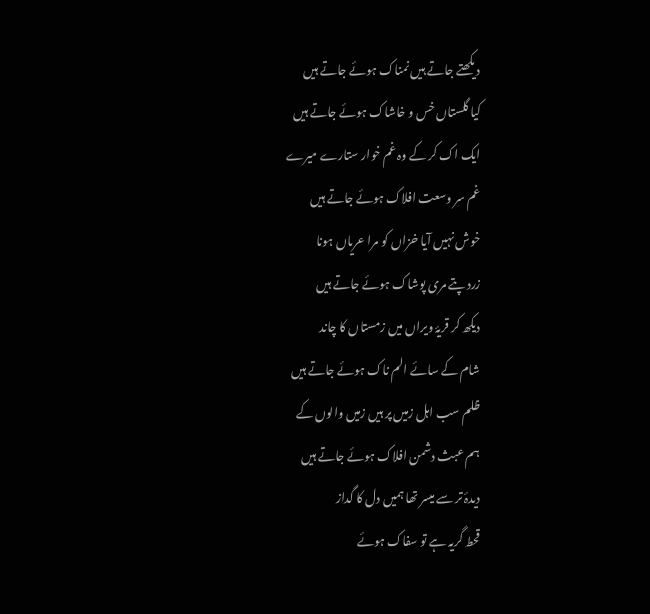دیکھتے جاتے ہیں نمناک ہوئے جاتے ہیں
کیا گلستاں خس و خاشاک ہوئے جاتے ہیں
ایک اک کر کے وہ غم خوار ستارے میرے
غم سر وسعت افلاک ہوئے جاتے ہیں
خوش نہیں آیا خزاں کو مرا عریاں ہونا
زرد پتے مری پوشاک ہوئے جاتے ہیں
دیکھ کر قریۂ ویراں میں زمستاں کا چاند
شام کے سائے الم ناک ہوئے جاتے ہیں
ظلم سب اہل زمیں پر ہیں زمیں والوں کے
ہم عبث دشمن افلاک ہوئے جاتے ہیں
دیدۂ تر سے میسر تھا ہمیں دل کا گداز
قحط گریہ ہے تو سفاک ہوئے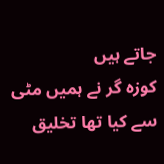جاتے ہیں
کوزہ گر نے ہمیں مٹی سے کیا تھا تخلیق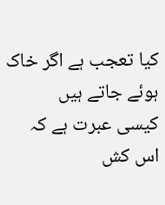کیا تعجب ہے اگر خاک ہوئے جاتے ہیں
کیسی عبرت ہے کہ اس کش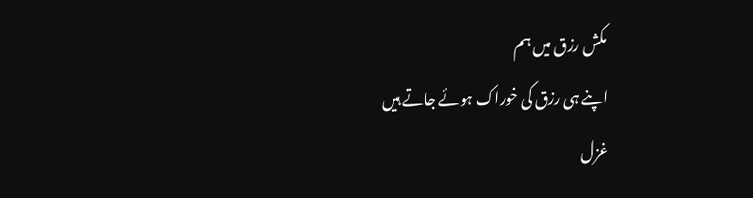مکش رزق میں ہم
اپنے ہی رزق کی خوراک ہوئے جاتے ہیں
غزل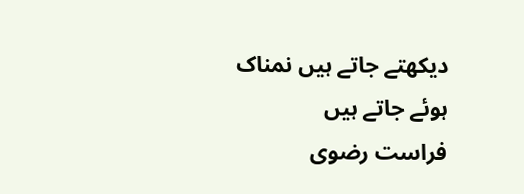دیکھتے جاتے ہیں نمناک ہوئے جاتے ہیں
فراست رضوی